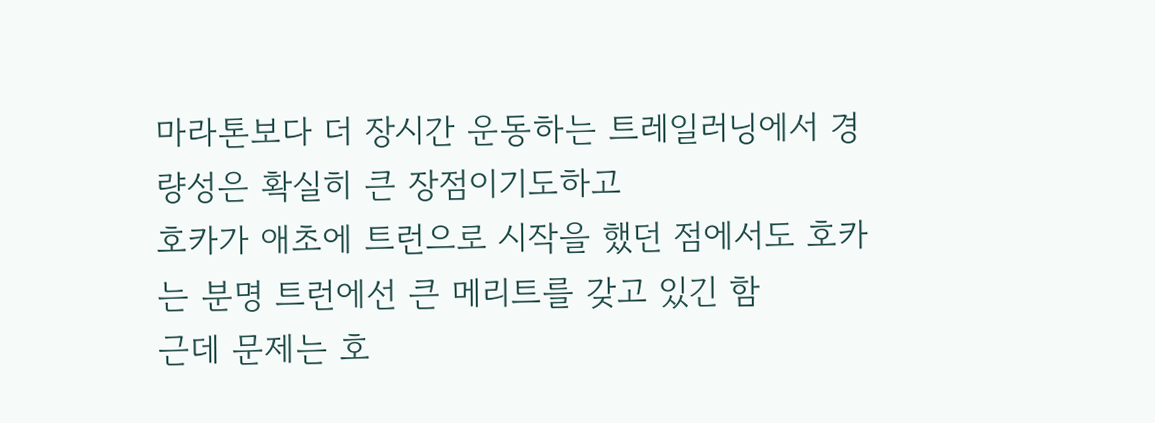마라톤보다 더 장시간 운동하는 트레일러닝에서 경량성은 확실히 큰 장점이기도하고
호카가 애초에 트런으로 시작을 했던 점에서도 호카는 분명 트런에선 큰 메리트를 갖고 있긴 함
근데 문제는 호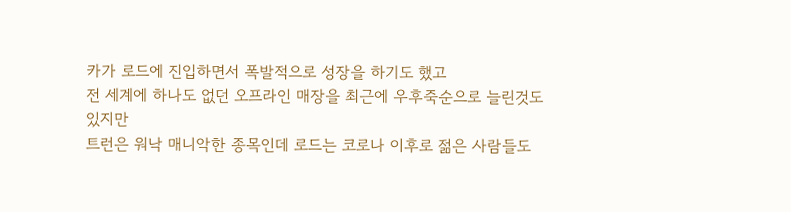카가 로드에 진입하면서 폭발적으로 성장을 하기도 했고
전 세계에 하나도 없던 오프라인 매장을 최근에 우후죽순으로 늘린것도 있지만
트런은 워낙 매니악한 종목인데 로드는 코로나 이후로 젊은 사람들도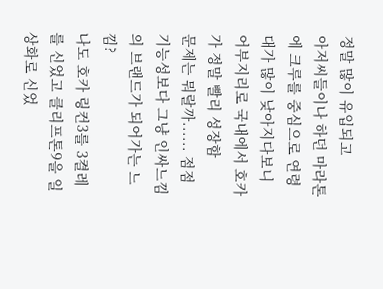정말 많이 유입되고
아저씨들이나 하던 마라톤에 크루를 중심으로 연령대가 많이 낮아지다보니 어부지리로 국내에서 호카가 정말 빨리 성장함
문제는 뭐랄까...... 점점 기능성보다 그냥 인싸느낌의 브랜드가 되어가는 느낌?
나도 호카 링컨3를 3켤레를 신었고 클리프톤9을 일상화로 신었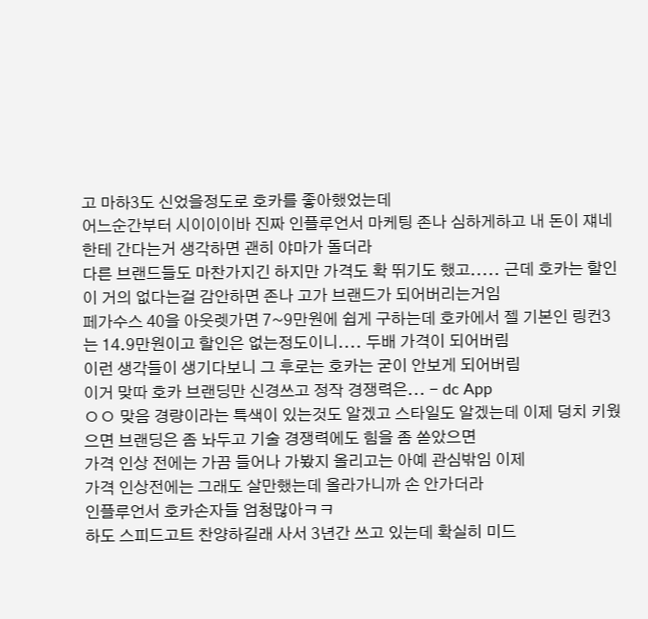고 마하3도 신었을정도로 호카를 좋아했었는데
어느순간부터 시이이이바 진짜 인플루언서 마케팅 존나 심하게하고 내 돈이 쟤네한테 간다는거 생각하면 괜히 야마가 돌더라
다른 브랜드들도 마찬가지긴 하지만 가격도 확 뛰기도 했고..... 근데 호카는 할인이 거의 없다는걸 감안하면 존나 고가 브랜드가 되어버리는거임
페가수스 40을 아웃렛가면 7~9만원에 쉽게 구하는데 호카에서 젤 기본인 링컨3는 14.9만원이고 할인은 없는정도이니.... 두배 가격이 되어버림
이런 생각들이 생기다보니 그 후로는 호카는 굳이 안보게 되어버림
이거 맞따 호카 브랜딩만 신경쓰고 정작 경쟁력은... - dc App
ㅇㅇ 맞음 경량이라는 특색이 있는것도 알겠고 스타일도 알겠는데 이제 덩치 키웠으면 브랜딩은 좀 놔두고 기술 경쟁력에도 힘을 좀 쏟았으면
가격 인상 전에는 가끔 들어나 가봤지 올리고는 아예 관심밖임 이제
가격 인상전에는 그래도 살만했는데 올라가니까 손 안가더라
인플루언서 호카손자들 엄청많아ㅋㅋ
하도 스피드고트 찬양하길래 사서 3년간 쓰고 있는데 확실히 미드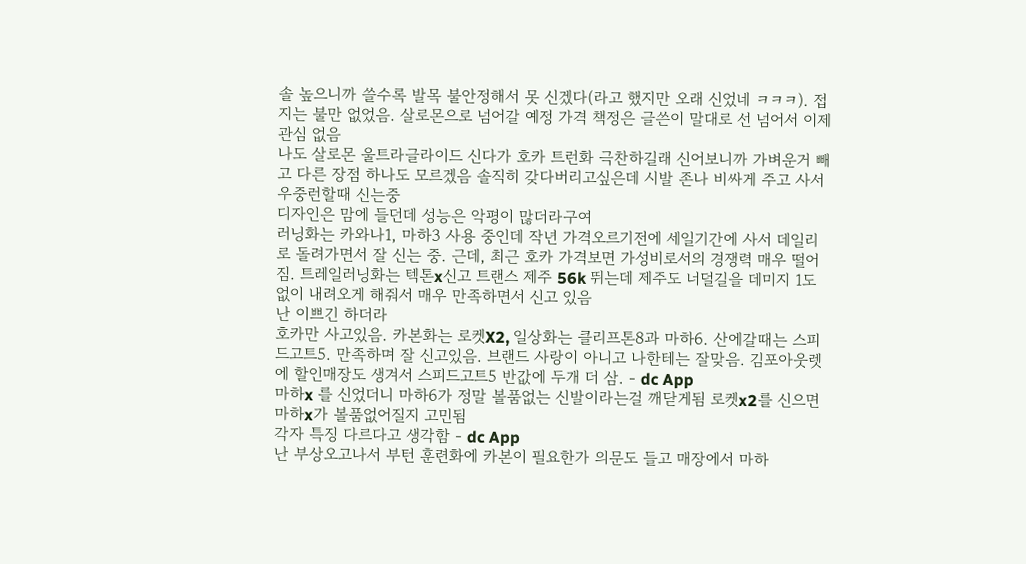솔 높으니까 쓸수록 발목 불안정해서 못 신겠다(라고 했지만 오래 신었네 ㅋㅋㅋ). 접지는 불만 없었음. 살로몬으로 넘어갈 예정 가격 책정은 글쓴이 말대로 선 넘어서 이제 관심 없음
나도 살로몬 울트라글라이드 신다가 호카 트런화 극찬하길래 신어보니까 가벼운거 빼고 다른 장점 하나도 모르겠음 솔직히 갖다버리고싶은데 시발 존나 비싸게 주고 사서 우중런할때 신는중
디자인은 맘에 들던데 성능은 악평이 많더라구여
러닝화는 카와나1, 마하3 사용 중인데 작년 가격오르기전에 세일기간에 사서 데일리로 돌려가면서 잘 신는 중. 근데, 최근 호카 가격보면 가성비로서의 경쟁력 매우 떨어짐. 트레일러닝화는 텍톤x신고 트랜스 제주 56k 뛰는데 제주도 너덜길을 데미지 1도 없이 내려오게 해줘서 매우 만족하면서 신고 있음
난 이쁘긴 하더라
호카만 사고있음. 카본화는 로켓X2, 일상화는 클리프톤8과 마하6. 산에갈때는 스피드고트5. 만족하며 잘 신고있음. 브랜드 사랑이 아니고 나한테는 잘맞음. 김포아웃렛에 할인매장도 생겨서 스피드고트5 반값에 두개 더 삼. - dc App
마하x 를 신었더니 마하6가 정말 볼품없는 신발이라는걸 깨닫게됨 로켓x2를 신으면 마하x가 볼품없어질지 고민됨
각자 특징 다르다고 생각함 - dc App
난 부상오고나서 부턴 훈련화에 카본이 필요한가 의문도 들고 매장에서 마하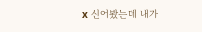x 신어봤는데 내가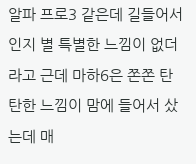알파 프로3 같은데 길들어서인지 별 특별한 느낌이 없더라고 근데 마하6은 쫀쫀 탄탄한 느낌이 맘에 들어서 샀는데 매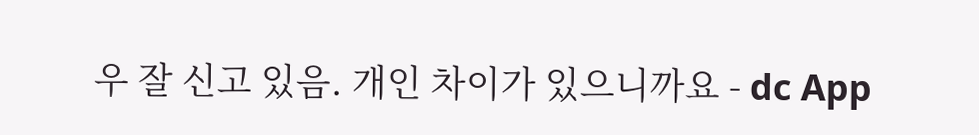우 잘 신고 있음. 개인 차이가 있으니까요 - dc App